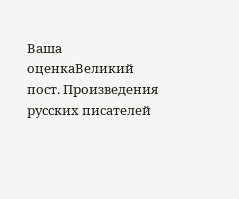Ваша оценкаВеликий пост. Произведения русских писателей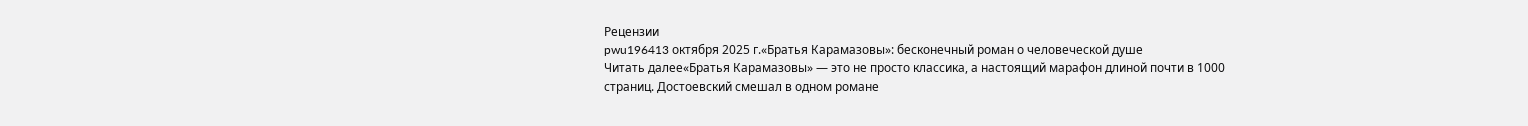Рецензии
pwu196413 октября 2025 г.«Братья Карамазовы»: бесконечный роман о человеческой душе
Читать далее«Братья Карамазовы» — это не просто классика, а настоящий марафон длиной почти в 1000 страниц. Достоевский смешал в одном романе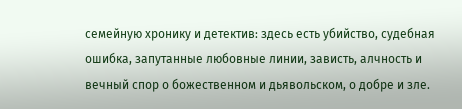семейную хронику и детектив: здесь есть убийство, судебная ошибка, запутанные любовные линии, зависть, алчность и вечный спор о божественном и дьявольском, о добре и зле.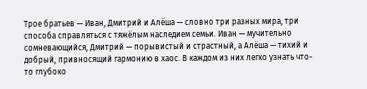Трое братьев — Иван, Дмитрий и Алёша — словно три разных мира, три способа справляться с тяжёлым наследием семьи. Иван — мучительно сомневающийся, Дмитрий — порывистый и страстный, а Алёша — тихий и добрый, привносящий гармонию в хаос. В каждом из них легко узнать что-то глубоко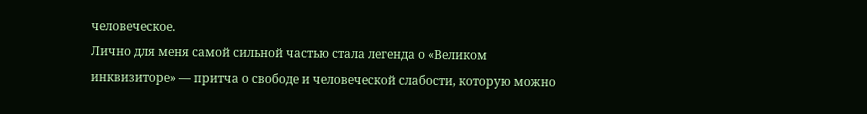человеческое.
Лично для меня самой сильной частью стала легенда о «Великом инквизиторе» — притча о свободе и человеческой слабости, которую можно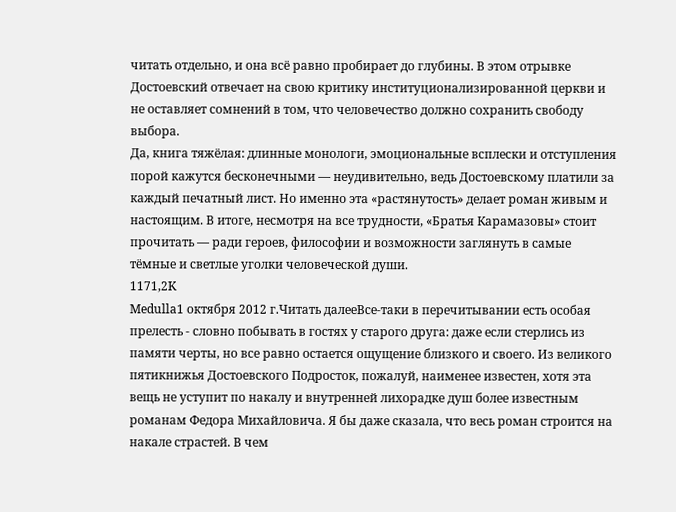читать отдельно, и она всё равно пробирает до глубины. В этом отрывке Достоевский отвечает на свою критику институционализированной церкви и не оставляет сомнений в том, что человечество должно сохранить свободу выбора.
Да, книга тяжёлая: длинные монологи, эмоциональные всплески и отступления порой кажутся бесконечными — неудивительно, ведь Достоевскому платили за каждый печатный лист. Но именно эта «растянутость» делает роман живым и настоящим. В итоге, несмотря на все трудности, «Братья Карамазовы» стоит прочитать — ради героев, философии и возможности заглянуть в самые тёмные и светлые уголки человеческой души.
1171,2K
Medulla1 октября 2012 г.Читать далееВсе-таки в перечитывании есть особая прелесть - словно побывать в гостях у старого друга: даже если стерлись из памяти черты, но все равно остается ощущение близкого и своего. Из великого пятикнижья Достоевского Подросток, пожалуй, наименее известен, хотя эта вещь не уступит по накалу и внутренней лихорадке душ более известным романам Федора Михайловича. Я бы даже сказала, что весь роман строится на накале страстей. В чем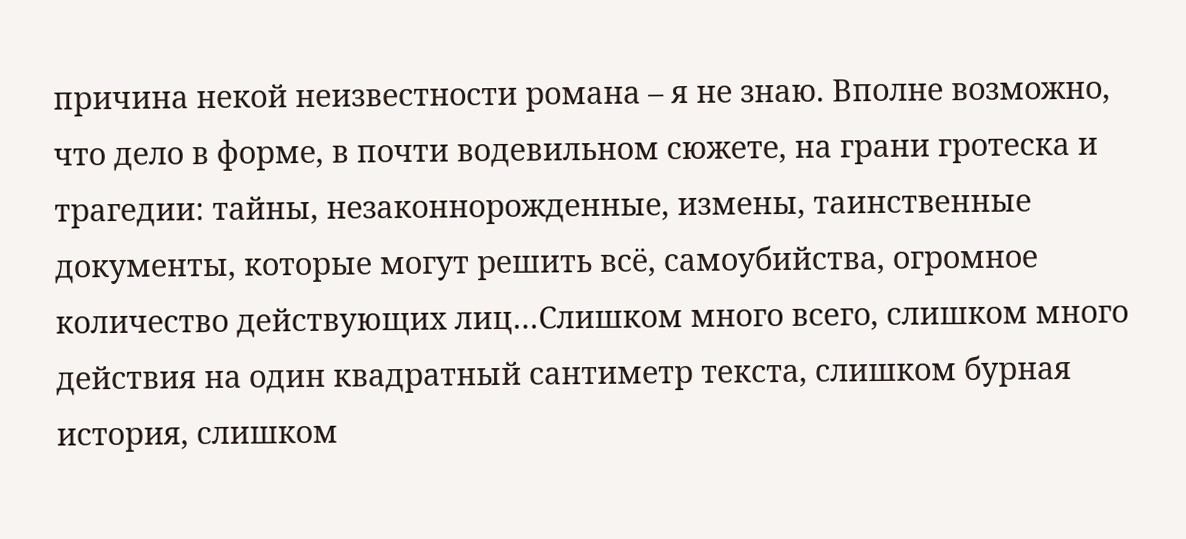причина некой неизвестности романа – я не знаю. Вполне возможно, что дело в форме, в почти водевильном сюжете, на грани гротеска и трагедии: тайны, незаконнорожденные, измены, таинственные документы, которые могут решить всё, самоубийства, огромное количество действующих лиц…Слишком много всего, слишком много действия на один квадратный сантиметр текста, слишком бурная история, слишком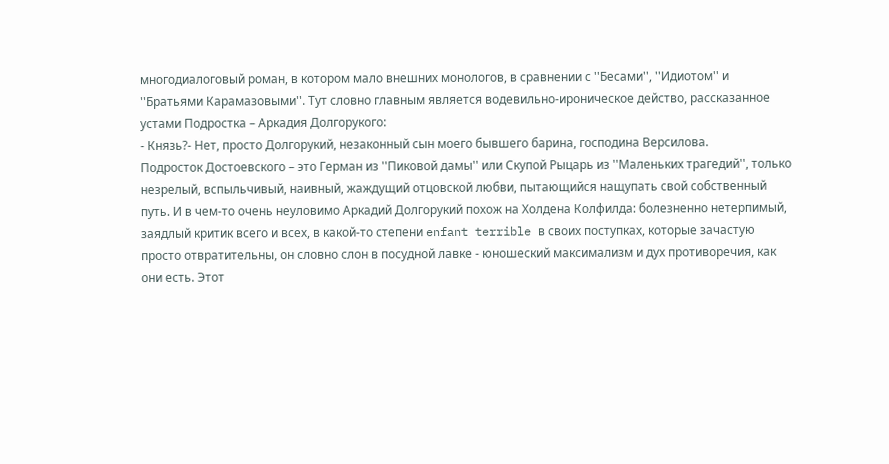многодиалоговый роман, в котором мало внешних монологов, в сравнении с ''Бесами'', ''Идиотом'' и ''Братьями Карамазовыми''. Тут словно главным является водевильно-ироническое действо, рассказанное устами Подростка – Аркадия Долгорукого:
- Князь?- Нет, просто Долгорукий, незаконный сын моего бывшего барина, господина Версилова.
Подросток Достоевского – это Герман из ''Пиковой дамы'' или Скупой Рыцарь из ''Маленьких трагедий'', только незрелый, вспыльчивый, наивный, жаждущий отцовской любви, пытающийся нащупать свой собственный путь. И в чем-то очень неуловимо Аркадий Долгорукий похож на Холдена Колфилда: болезненно нетерпимый, заядлый критик всего и всех, в какой-то степени enfant terrible в своих поступках, которые зачастую просто отвратительны, он словно слон в посудной лавке - юношеский максимализм и дух противоречия, как они есть. Этот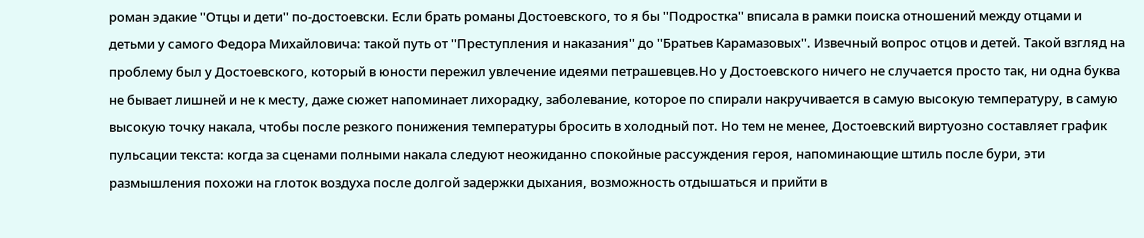роман эдакие ''Отцы и дети'' по-достоевски. Если брать романы Достоевского, то я бы ''Подростка'' вписала в рамки поиска отношений между отцами и детьми у самого Федора Михайловича: такой путь от ''Преступления и наказания'' до ''Братьев Карамазовых''. Извечный вопрос отцов и детей. Такой взгляд на проблему был у Достоевского, который в юности пережил увлечение идеями петрашевцев.Но у Достоевского ничего не случается просто так, ни одна буква не бывает лишней и не к месту, даже сюжет напоминает лихорадку, заболевание, которое по спирали накручивается в самую высокую температуру, в самую высокую точку накала, чтобы после резкого понижения температуры бросить в холодный пот. Но тем не менее, Достоевский виртуозно составляет график пульсации текста: когда за сценами полными накала следуют неожиданно спокойные рассуждения героя, напоминающие штиль после бури, эти размышления похожи на глоток воздуха после долгой задержки дыхания, возможность отдышаться и прийти в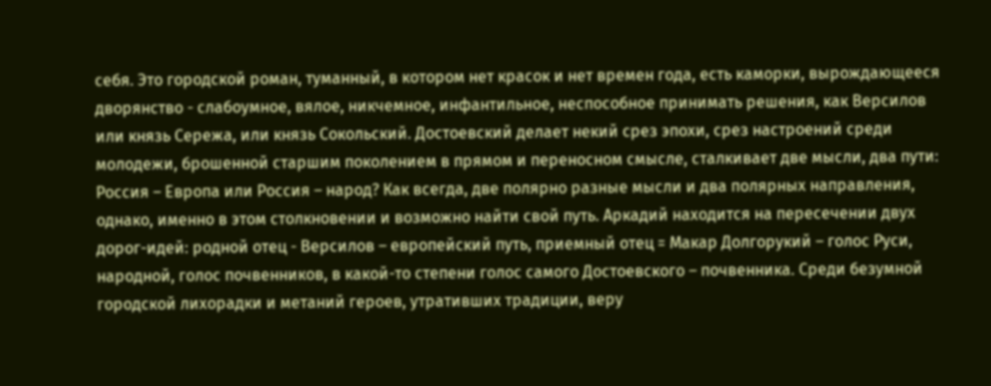себя. Это городской роман, туманный, в котором нет красок и нет времен года, есть каморки, вырождающееся дворянство - слабоумное, вялое, никчемное, инфантильное, неспособное принимать решения, как Версилов или князь Сережа, или князь Сокольский. Достоевский делает некий срез эпохи, срез настроений среди молодежи, брошенной старшим поколением в прямом и переносном смысле, сталкивает две мысли, два пути: Россия – Европа или Россия – народ? Как всегда, две полярно разные мысли и два полярных направления, однако, именно в этом столкновении и возможно найти свой путь. Аркадий находится на пересечении двух дорог-идей: родной отец - Версилов – европейский путь, приемный отец = Макар Долгорукий – голос Руси, народной, голос почвенников, в какой-то степени голос самого Достоевского – почвенника. Среди безумной городской лихорадки и метаний героев, утративших традиции, веру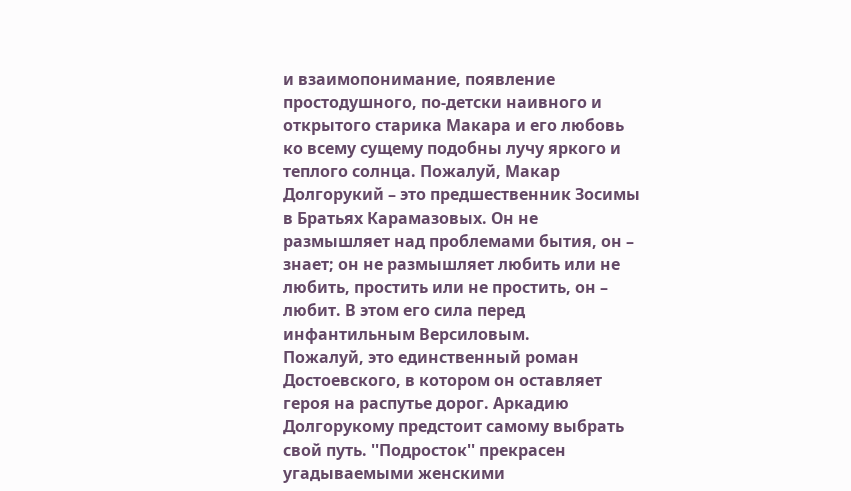и взаимопонимание, появление простодушного, по-детски наивного и открытого старика Макара и его любовь ко всему сущему подобны лучу яркого и теплого солнца. Пожалуй, Макар Долгорукий – это предшественник Зосимы в Братьях Карамазовых. Он не размышляет над проблемами бытия, он – знает; он не размышляет любить или не любить, простить или не простить, он – любит. В этом его сила перед инфантильным Версиловым.
Пожалуй, это единственный роман Достоевского, в котором он оставляет героя на распутье дорог. Аркадию Долгорукому предстоит самому выбрать свой путь. ''Подросток'' прекрасен угадываемыми женскими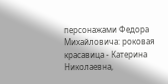персонажами Федора Михайловича: роковая красавица - Катерина Николаевна,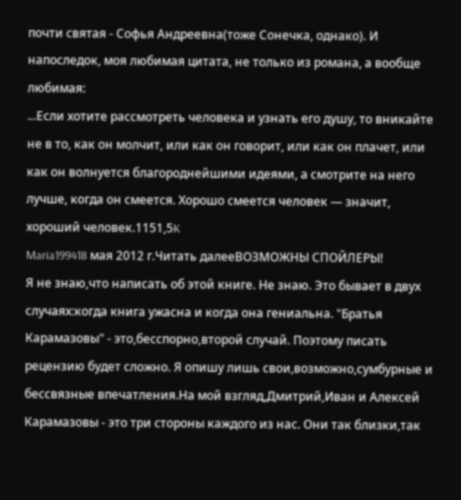почти святая - Софья Андреевна(тоже Сонечка, однако). И напоследок, моя любимая цитата, не только из романа, а вообще любимая:
...Если хотите рассмотреть человека и узнать его душу, то вникайте не в то, как он молчит, или как он говорит, или как он плачет, или как он волнуется благороднейшими идеями, а смотрите на него лучше, когда он смеется. Хорошо смеется человек — значит, хороший человек.1151,5K
Maria199418 мая 2012 г.Читать далееВОЗМОЖНЫ СПОЙЛЕРЫ!
Я не знаю,что написать об этой книге. Не знаю. Это бывает в двух случаях:когда книга ужасна и когда она гениальна. "Братья Карамазовы" - это,бесспорно,второй случай. Поэтому писать рецензию будет сложно. Я опишу лишь свои,возможно,сумбурные и бессвязные впечатления.На мой взгляд,Дмитрий,Иван и Алексей Карамазовы - это три стороны каждого из нас. Они так близки,так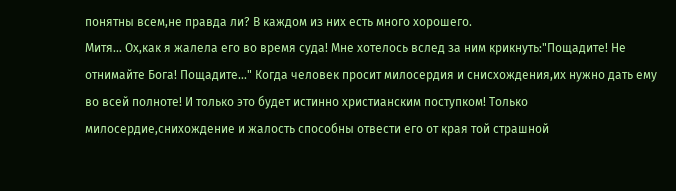понятны всем,не правда ли? В каждом из них есть много хорошего.
Митя... Ох,как я жалела его во время суда! Мне хотелось вслед за ним крикнуть:"Пощадите! Не отнимайте Бога! Пощадите..." Когда человек просит милосердия и снисхождения,их нужно дать ему во всей полноте! И только это будет истинно христианским поступком! Только милосердие,снихождение и жалость способны отвести его от края той страшной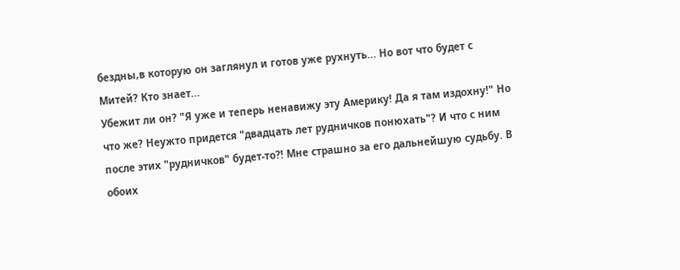бездны,в которую он заглянул и готов уже рухнуть... Но вот что будет с Митей? Кто знает...
Убежит ли он? "Я уже и теперь ненавижу эту Америку! Да я там издохну!" Но что же? Неужто придется "двадцать лет рудничков понюхать"? И что с ним после этих "рудничков" будет-то?! Мне страшно за его дальнейшую судьбу. В обоих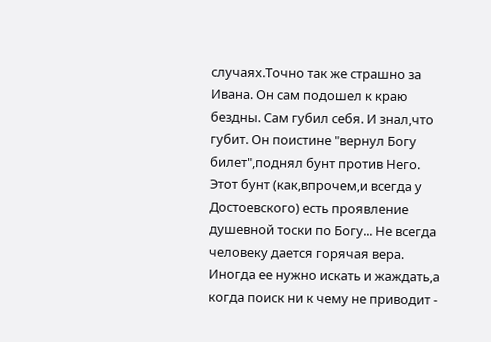случаях.Точно так же страшно за Ивана. Он сам подошел к краю бездны. Сам губил себя. И знал,что губит. Он поистине "вернул Богу билет",поднял бунт против Него. Этот бунт (как,впрочем,и всегда у Достоевского) есть проявление душевной тоски по Богу... Не всегда человеку дается горячая вера. Иногда ее нужно искать и жаждать,а когда поиск ни к чему не приводит -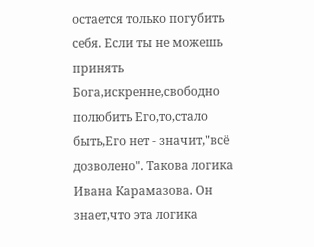остается только погубить себя. Если ты не можешь принять Бога,искренне,свободно полюбить Его,то,стало быть,Его нет - значит,"всё дозволено". Такова логика Ивана Карамазова. Он знает,что эта логика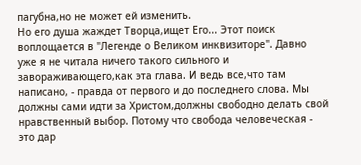пагубна,но не может ей изменить.
Но его душа жаждет Творца,ищет Его... Этот поиск воплощается в "Легенде о Великом инквизиторе". Давно уже я не читала ничего такого сильного и завораживающего,как эта глава. И ведь все,что там написано, - правда от первого и до последнего слова. Мы должны сами идти за Христом,должны свободно делать свой нравственный выбор. Потому что свобода человеческая - это дар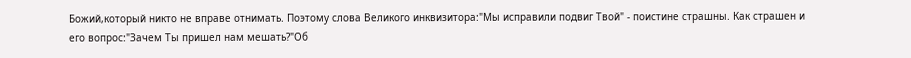Божий,который никто не вправе отнимать. Поэтому слова Великого инквизитора:"Мы исправили подвиг Твой" - поистине страшны. Как страшен и его вопрос:"Зачем Ты пришел нам мешать?"Об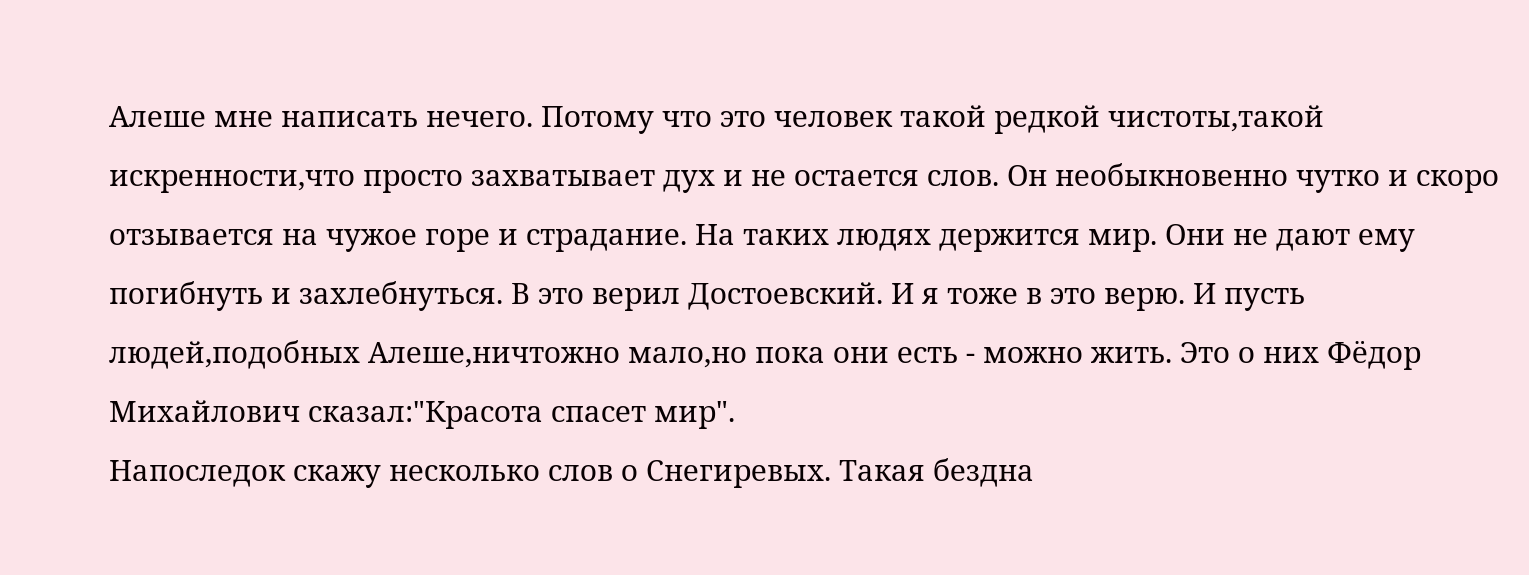Алеше мне написать нечего. Потому что это человек такой редкой чистоты,такой искренности,что просто захватывает дух и не остается слов. Он необыкновенно чутко и скоро отзывается на чужое горе и страдание. На таких людях держится мир. Они не дают ему погибнуть и захлебнуться. В это верил Достоевский. И я тоже в это верю. И пусть людей,подобных Алеше,ничтожно мало,но пока они есть - можно жить. Это о них Фёдор Михайлович сказал:"Красота спасет мир".
Напоследок скажу несколько слов о Снегиревых. Такая бездна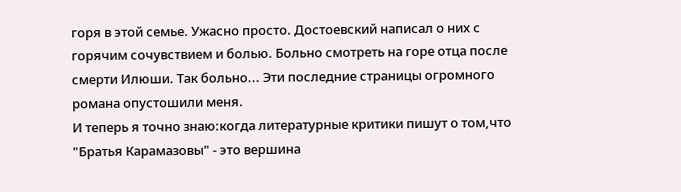горя в этой семье. Ужасно просто. Достоевский написал о них с горячим сочувствием и болью. Больно смотреть на горе отца после смерти Илюши. Так больно... Эти последние страницы огромного романа опустошили меня.
И теперь я точно знаю:когда литературные критики пишут о том,что "Братья Карамазовы" - это вершина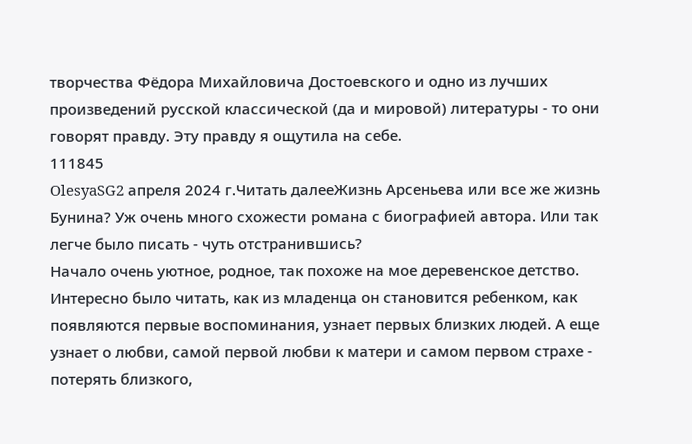творчества Фёдора Михайловича Достоевского и одно из лучших произведений русской классической (да и мировой) литературы - то они говорят правду. Эту правду я ощутила на себе.
111845
OlesyaSG2 апреля 2024 г.Читать далееЖизнь Арсеньева или все же жизнь Бунина? Уж очень много схожести романа с биографией автора. Или так легче было писать - чуть отстранившись?
Начало очень уютное, родное, так похоже на мое деревенское детство.
Интересно было читать, как из младенца он становится ребенком, как появляются первые воспоминания, узнает первых близких людей. А еще узнает о любви, самой первой любви к матери и самом первом страхе - потерять близкого,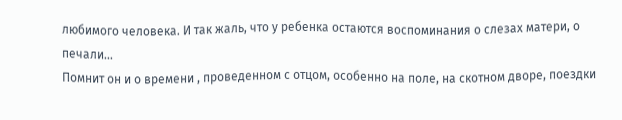любимого человека. И так жаль, что у ребенка остаются воспоминания о слезах матери, о печали...
Помнит он и о времени , проведенном с отцом, особенно на поле, на скотном дворе, поездки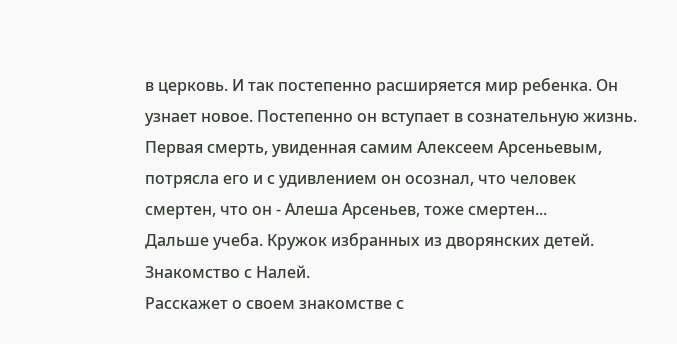в церковь. И так постепенно расширяется мир ребенка. Он узнает новое. Постепенно он вступает в сознательную жизнь.
Первая смерть, увиденная самим Алексеем Арсеньевым, потрясла его и с удивлением он осознал, что человек смертен, что он - Алеша Арсеньев, тоже смертен...
Дальше учеба. Кружок избранных из дворянских детей. Знакомство с Налей.
Расскажет о своем знакомстве с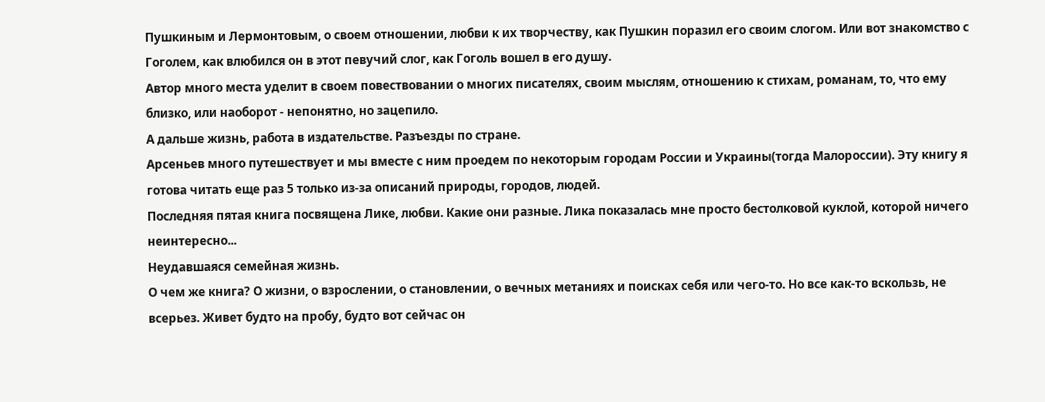Пушкиным и Лермонтовым, о своем отношении, любви к их творчеству, как Пушкин поразил его своим слогом. Или вот знакомство с Гоголем, как влюбился он в этот певучий слог, как Гоголь вошел в его душу.
Автор много места уделит в своем повествовании о многих писателях, своим мыслям, отношению к стихам, романам, то, что ему близко, или наоборот - непонятно, но зацепило.
А дальше жизнь, работа в издательстве. Разъезды по стране.
Арсеньев много путешествует и мы вместе с ним проедем по некоторым городам России и Украины(тогда Малороссии). Эту книгу я готова читать еще раз 5 только из-за описаний природы, городов, людей.
Последняя пятая книга посвящена Лике, любви. Какие они разные. Лика показалась мне просто бестолковой куклой, которой ничего неинтересно...
Неудавшаяся семейная жизнь.
О чем же книга? О жизни, о взрослении, о становлении, о вечных метаниях и поисках себя или чего-то. Но все как-то вскользь, не всерьез. Живет будто на пробу, будто вот сейчас он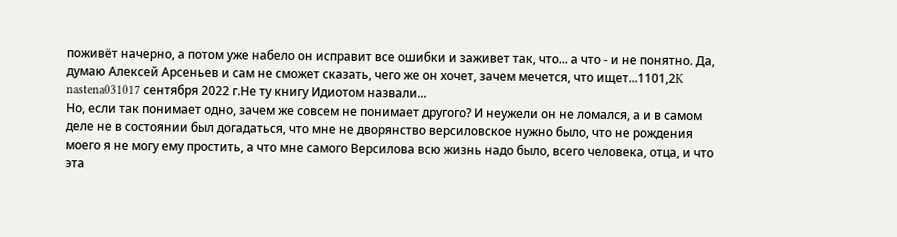поживёт начерно, а потом уже набело он исправит все ошибки и заживет так, что... а что - и не понятно. Да, думаю Алексей Арсеньев и сам не сможет сказать, чего же он хочет, зачем мечется, что ищет...1101,2K
nastena031017 сентября 2022 г.Не ту книгу Идиотом назвали...
Но, если так понимает одно, зачем же совсем не понимает другого? И неужели он не ломался, а и в самом деле не в состоянии был догадаться, что мне не дворянство версиловское нужно было, что не рождения моего я не могу ему простить, а что мне самого Версилова всю жизнь надо было, всего человека, отца, и что эта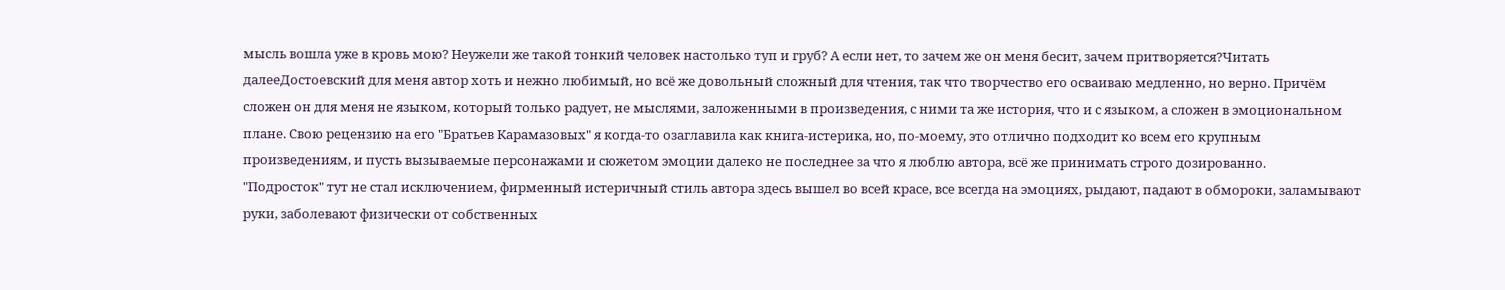мысль вошла уже в кровь мою? Неужели же такой тонкий человек настолько туп и груб? А если нет, то зачем же он меня бесит, зачем притворяется?Читать далееДостоевский для меня автор хоть и нежно любимый, но всё же довольный сложный для чтения, так что творчество его осваиваю медленно, но верно. Причём сложен он для меня не языком, который только радует, не мыслями, заложенными в произведения, с ними та же история, что и с языком, а сложен в эмоциональном плане. Свою рецензию на его "Братьев Карамазовых" я когда-то озаглавила как книга-истерика, но, по-моему, это отлично подходит ко всем его крупным произведениям, и пусть вызываемые персонажами и сюжетом эмоции далеко не последнее за что я люблю автора, всё же принимать строго дозированно.
"Подросток" тут не стал исключением, фирменный истеричный стиль автора здесь вышел во всей красе, все всегда на эмоциях, рыдают, падают в обмороки, заламывают руки, заболевают физически от собственных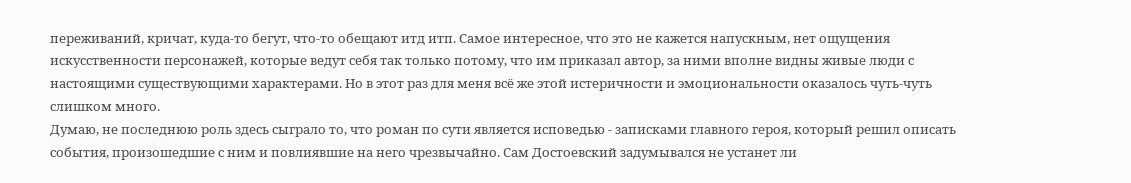переживаний, кричат, куда-то бегут, что-то обещают итд итп. Самое интересное, что это не кажется напускным, нет ощущения искусственности персонажей, которые ведут себя так только потому, что им приказал автор, за ними вполне видны живые люди с настоящими существующими характерами. Но в этот раз для меня всё же этой истеричности и эмоциональности оказалось чуть-чуть слишком много.
Думаю, не последнюю роль здесь сыграло то, что роман по сути является исповедью - записками главного героя, который решил описать события, произошедшие с ним и повлиявшие на него чрезвычайно. Сам Достоевский задумывался не устанет ли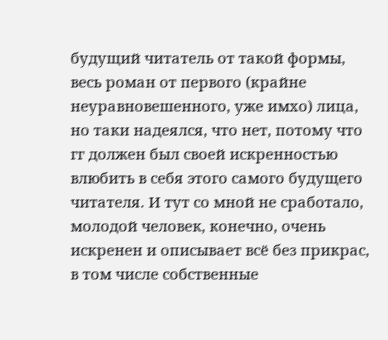будущий читатель от такой формы, весь роман от первого (крайне неуравновешенного, уже имхо) лица, но таки надеялся, что нет, потому что гг должен был своей искренностью влюбить в себя этого самого будущего читателя. И тут со мной не сработало, молодой человек, конечно, очень искренен и описывает всё без прикрас, в том числе собственные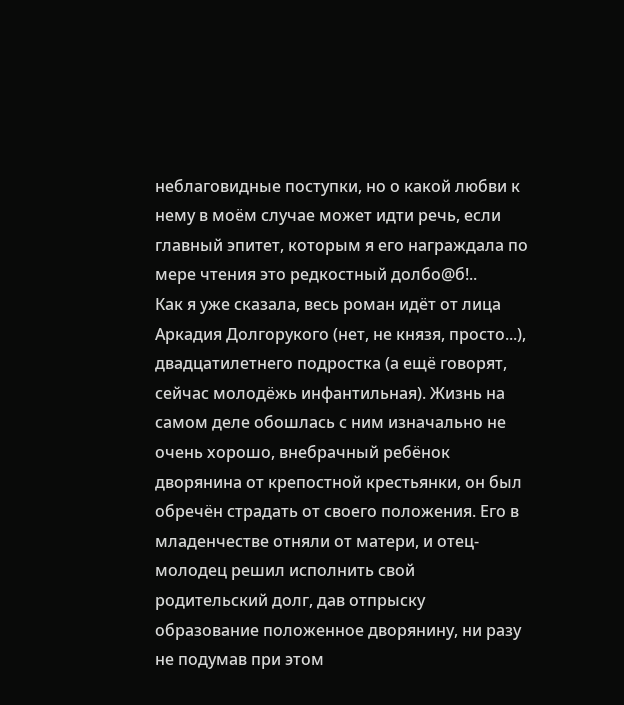неблаговидные поступки, но о какой любви к нему в моём случае может идти речь, если главный эпитет, которым я его награждала по мере чтения это редкостный долбо@б!..
Как я уже сказала, весь роман идёт от лица Аркадия Долгорукого (нет, не князя, просто...), двадцатилетнего подростка (а ещё говорят, сейчас молодёжь инфантильная). Жизнь на самом деле обошлась с ним изначально не очень хорошо, внебрачный ребёнок дворянина от крепостной крестьянки, он был обречён страдать от своего положения. Его в младенчестве отняли от матери, и отец-молодец решил исполнить свой родительский долг, дав отпрыску образование положенное дворянину, ни разу не подумав при этом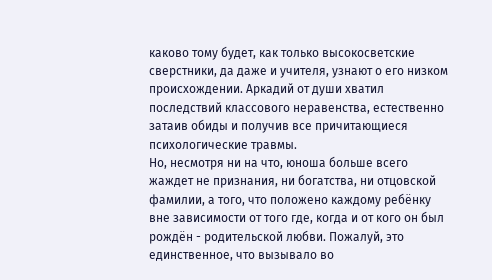каково тому будет, как только высокосветские сверстники, да даже и учителя, узнают о его низком происхождении. Аркадий от души хватил последствий классового неравенства, естественно затаив обиды и получив все причитающиеся психологические травмы.
Но, несмотря ни на что, юноша больше всего жаждет не признания, ни богатства, ни отцовской фамилии, а того, что положено каждому ребёнку вне зависимости от того где, когда и от кого он был рождён - родительской любви. Пожалуй, это единственное, что вызывало во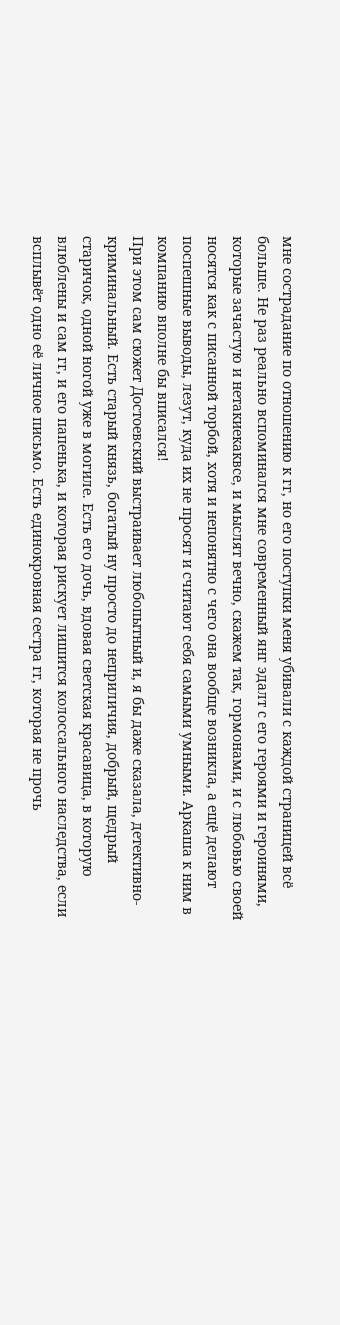мне сострадание по отношению к гг, но его поступки меня убивали с каждой страницей всё больше. Не раз реально вспоминался мне современный янг эдалт с его героями и героинями, которые зачастую и нетакиекаквсе, и мыслят вечно, скажем так, гормонами, и с любовью своей носятся как с писанной торбой, хотя и непонятно с чего она вообще возникла, а ещё делают поспешные выводы, лезут, куда их не просят и считают себя самыми умными. Аркаша к ним в компанию вполне бы вписался!
При этом сам сюжет Достоевский выстраивает любопытный и, я бы даже сказала, детективно-криминальный. Есть старый князь, богатый ну просто до неприличия, добрый, щедрый старичок, одной ногой уже в могиле. Есть его дочь, вдовая светская красавица, в которую влюблены и сам гг, и его папенька, и которая рискует лишится колоссального наследства, если всплывёт одно её личное письмо. Есть единокровная сестра гг, которая не прочь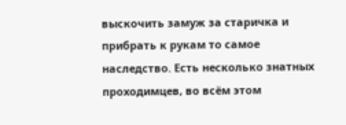выскочить замуж за старичка и прибрать к рукам то самое наследство. Есть несколько знатных проходимцев, во всём этом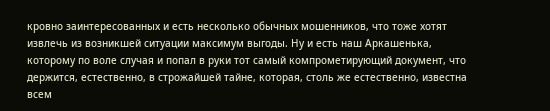кровно заинтересованных и есть несколько обычных мошенников, что тоже хотят извлечь из возникшей ситуации максимум выгоды. Ну и есть наш Аркашенька, которому по воле случая и попал в руки тот самый компрометирующий документ, что держится, естественно, в строжайшей тайне, которая, столь же естественно, известна всем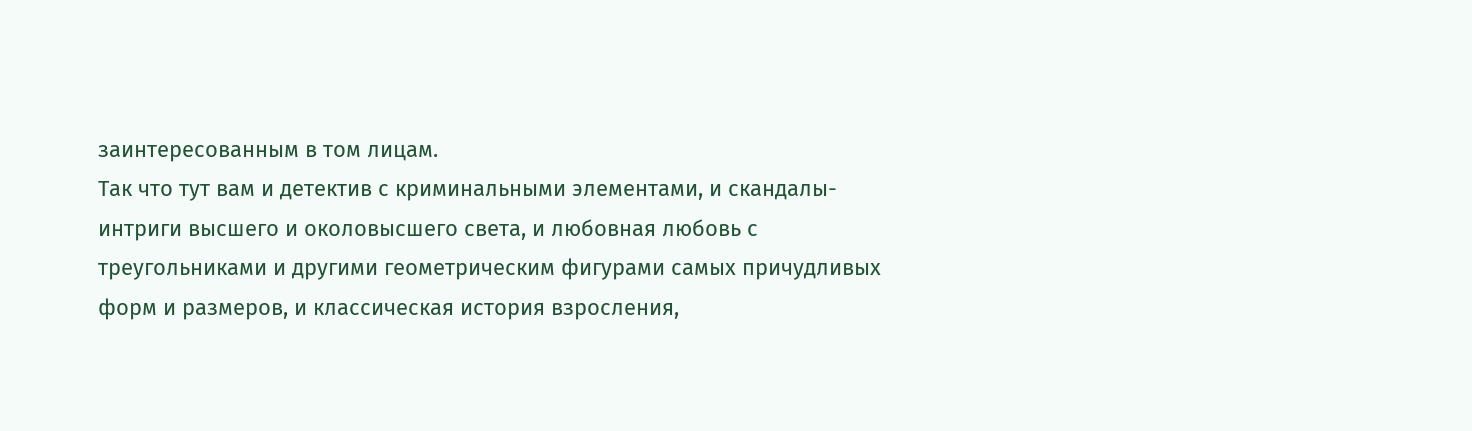заинтересованным в том лицам.
Так что тут вам и детектив с криминальными элементами, и скандалы-интриги высшего и околовысшего света, и любовная любовь с треугольниками и другими геометрическим фигурами самых причудливых форм и размеров, и классическая история взросления,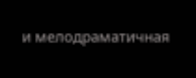и мелодраматичная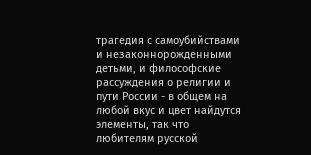трагедия с самоубийствами и незаконнорожденными детьми, и философские рассуждения о религии и пути России - в общем на любой вкус и цвет найдутся элементы, так что любителям русской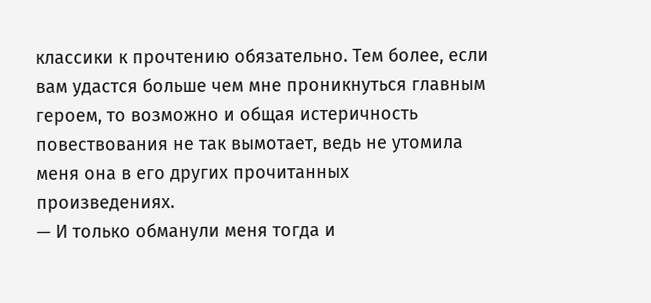классики к прочтению обязательно. Тем более, если вам удастся больше чем мне проникнуться главным героем, то возможно и общая истеричность повествования не так вымотает, ведь не утомила меня она в его других прочитанных произведениях.
— И только обманули меня тогда и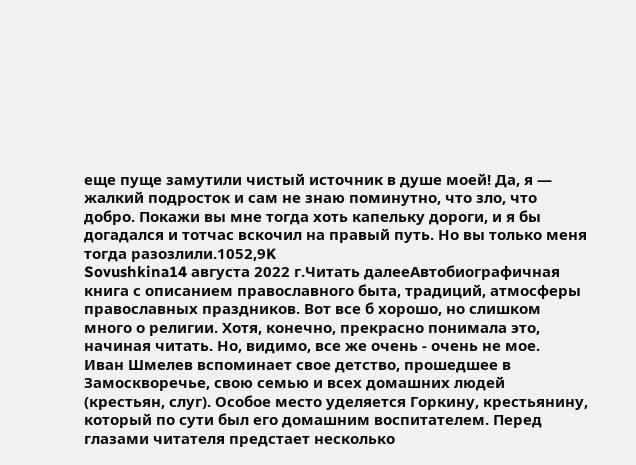еще пуще замутили чистый источник в душе моей! Да, я — жалкий подросток и сам не знаю поминутно, что зло, что добро. Покажи вы мне тогда хоть капельку дороги, и я бы догадался и тотчас вскочил на правый путь. Но вы только меня тогда разозлили.1052,9K
Sovushkina14 августа 2022 г.Читать далееАвтобиографичная книга с описанием православного быта, традиций, атмосферы православных праздников. Вот все б хорошо, но слишком много о религии. Хотя, конечно, прекрасно понимала это, начиная читать. Но, видимо, все же очень - очень не мое.
Иван Шмелев вспоминает свое детство, прошедшее в Замоскворечье, свою семью и всех домашних людей (крестьян, слуг). Особое место уделяется Горкину, крестьянину, который по сути был его домашним воспитателем. Перед глазами читателя предстает несколько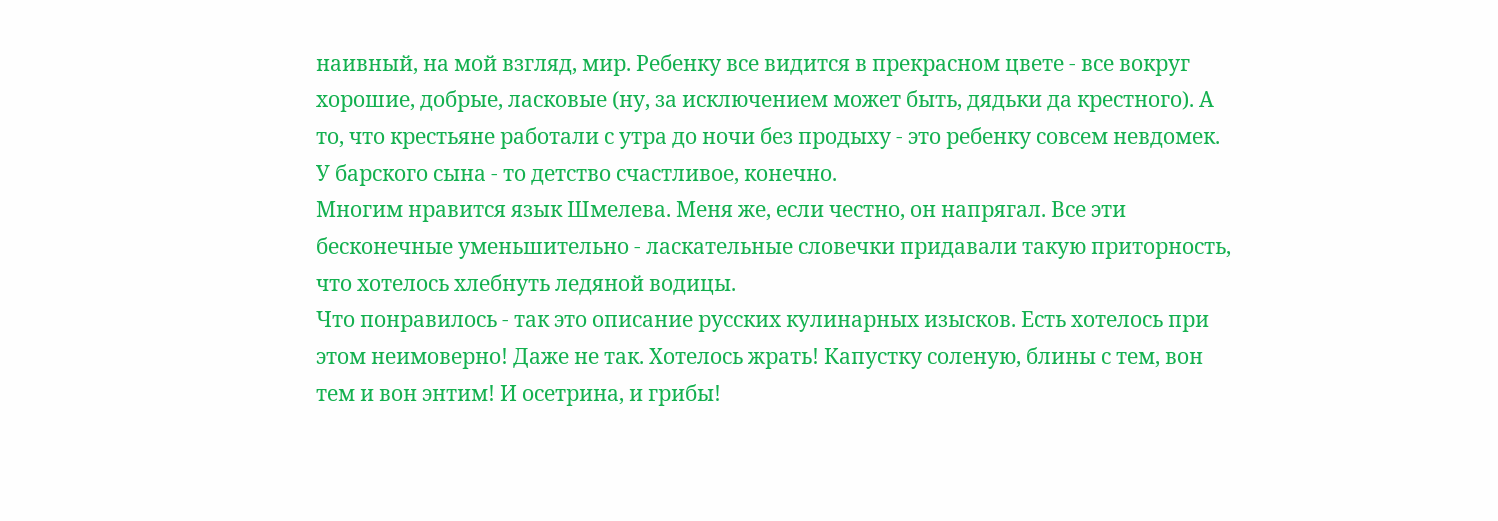наивный, на мой взгляд, мир. Ребенку все видится в прекрасном цвете - все вокруг хорошие, добрые, ласковые (ну, за исключением может быть, дядьки да крестного). А то, что крестьяне работали с утра до ночи без продыху - это ребенку совсем невдомек. У барского сына - то детство счастливое, конечно.
Многим нравится язык Шмелева. Меня же, если честно, он напрягал. Все эти бесконечные уменьшительно - ласкательные словечки придавали такую приторность, что хотелось хлебнуть ледяной водицы.
Что понравилось - так это описание русских кулинарных изысков. Есть хотелось при этом неимоверно! Даже не так. Хотелось жрать! Капустку соленую, блины с тем, вон тем и вон энтим! И осетрина, и грибы!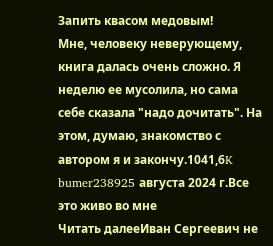Запить квасом медовым!
Мне, человеку неверующему, книга далась очень сложно. Я неделю ее мусолила, но сама себе сказала "надо дочитать". На этом, думаю, знакомство с автором я и закончу.1041,6K
bumer238925 августа 2024 г.Все это живо во мне
Читать далееИван Сергеевич не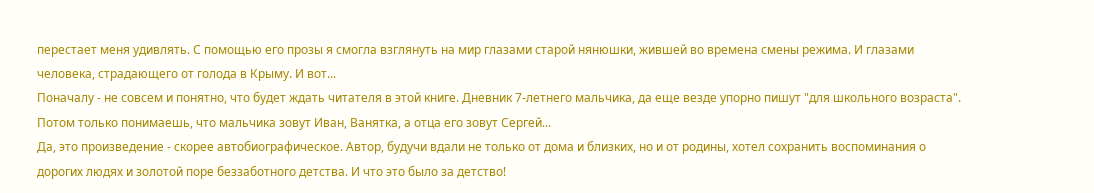перестает меня удивлять. С помощью его прозы я смогла взглянуть на мир глазами старой нянюшки, жившей во времена смены режима. И глазами человека, страдающего от голода в Крыму. И вот...
Поначалу - не совсем и понятно, что будет ждать читателя в этой книге. Дневник 7-летнего мальчика, да еще везде упорно пишут "для школьного возраста". Потом только понимаешь, что мальчика зовут Иван, Ванятка, а отца его зовут Сергей...
Да, это произведение - скорее автобиографическое. Автор, будучи вдали не только от дома и близких, но и от родины, хотел сохранить воспоминания о дорогих людях и золотой поре беззаботного детства. И что это было за детство!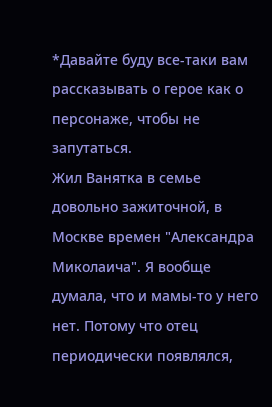*Давайте буду все-таки вам рассказывать о герое как о персонаже, чтобы не запутаться.
Жил Ванятка в семье довольно зажиточной, в Москве времен "Александра Миколаича". Я вообще думала, что и мамы-то у него нет. Потому что отец периодически появлялся,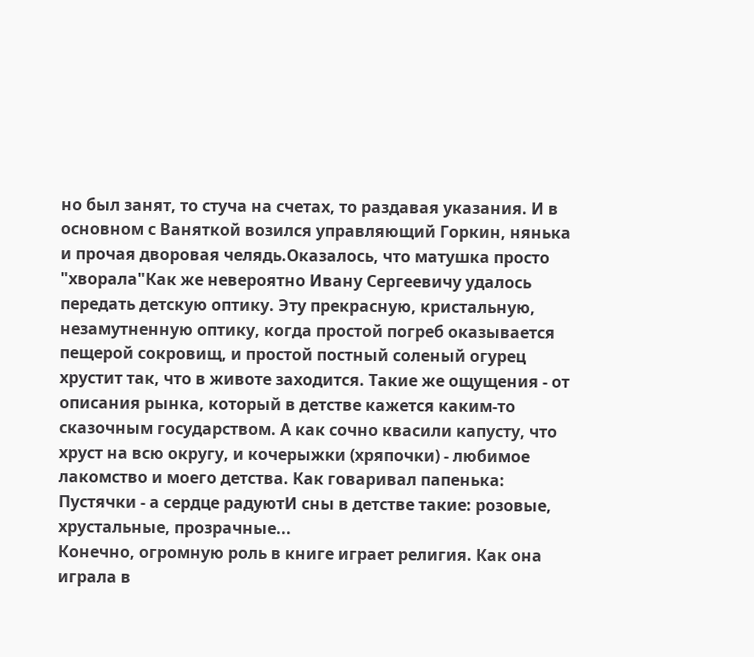но был занят, то стуча на счетах, то раздавая указания. И в основном с Ваняткой возился управляющий Горкин, нянька и прочая дворовая челядь.Оказалось, что матушка просто "хворала"Как же невероятно Ивану Сергеевичу удалось передать детскую оптику. Эту прекрасную, кристальную, незамутненную оптику, когда простой погреб оказывается пещерой сокровищ, и простой постный соленый огурец хрустит так, что в животе заходится. Такие же ощущения - от описания рынка, который в детстве кажется каким-то сказочным государством. А как сочно квасили капусту, что хруст на всю округу, и кочерыжки (хряпочки) - любимое лакомство и моего детства. Как говаривал папенька:
Пустячки - а сердце радуютИ сны в детстве такие: розовые, хрустальные, прозрачные...
Конечно, огромную роль в книге играет религия. Как она играла в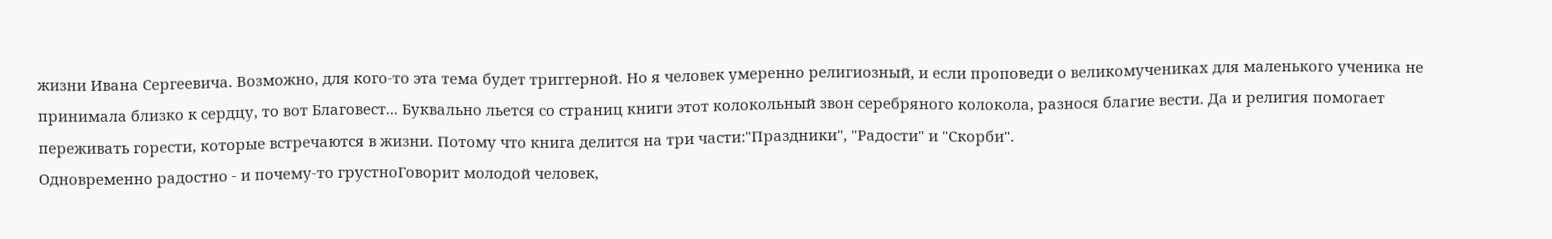жизни Ивана Сергеевича. Возможно, для кого-то эта тема будет триггерной. Но я человек умеренно религиозный, и если проповеди о великомучениках для маленького ученика не принимала близко к сердцу, то вот Благовест... Буквально льется со страниц книги этот колокольный звон серебряного колокола, разнося благие вести. Да и религия помогает переживать горести, которые встречаются в жизни. Потому что книга делится на три части:"Праздники", "Радости" и "Скорби".
Одновременно радостно - и почему-то грустноГоворит молодой человек,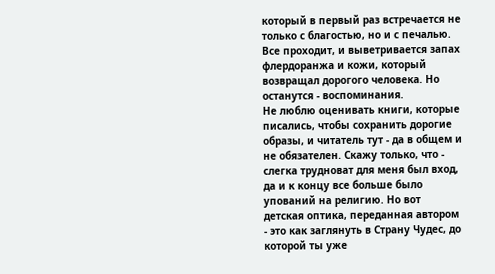который в первый раз встречается не только с благостью, но и с печалью. Все проходит, и выветривается запах флердоранжа и кожи, который возвращал дорогого человека. Но останутся - воспоминания.
Не люблю оценивать книги, которые писались, чтобы сохранить дорогие образы, и читатель тут - да в общем и не обязателен. Скажу только, что - слегка трудноват для меня был вход, да и к концу все больше было упований на религию. Но вот детская оптика, переданная автором - это как заглянуть в Страну Чудес, до которой ты уже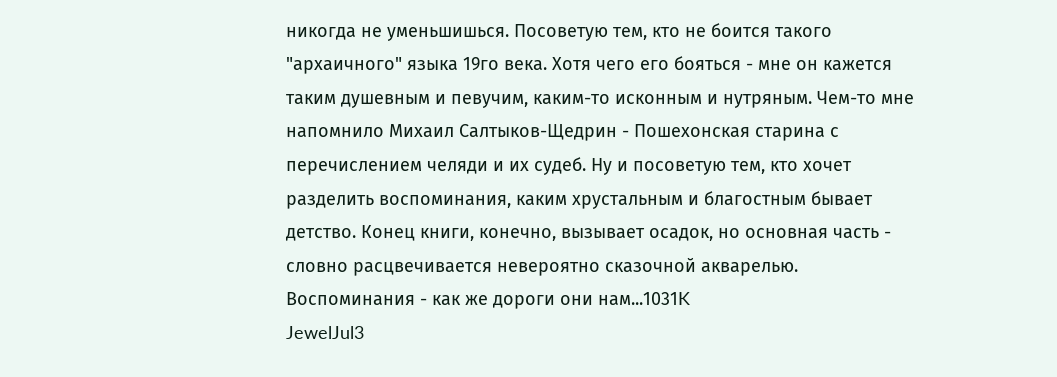никогда не уменьшишься. Посоветую тем, кто не боится такого "архаичного" языка 19го века. Хотя чего его бояться - мне он кажется таким душевным и певучим, каким-то исконным и нутряным. Чем-то мне напомнило Михаил Салтыков-Щедрин - Пошехонская старина с перечислением челяди и их судеб. Ну и посоветую тем, кто хочет разделить воспоминания, каким хрустальным и благостным бывает детство. Конец книги, конечно, вызывает осадок, но основная часть - словно расцвечивается невероятно сказочной акварелью. Воспоминания - как же дороги они нам...1031K
JewelJul3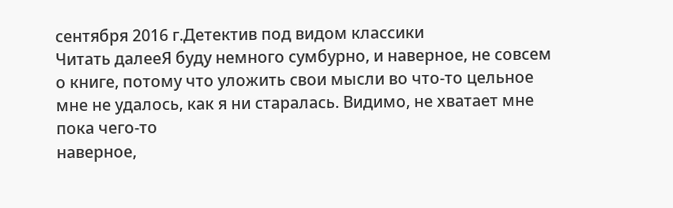сентября 2016 г.Детектив под видом классики
Читать далееЯ буду немного сумбурно, и наверное, не совсем о книге, потому что уложить свои мысли во что-то цельное мне не удалось, как я ни старалась. Видимо, не хватает мне пока чего-то
наверное,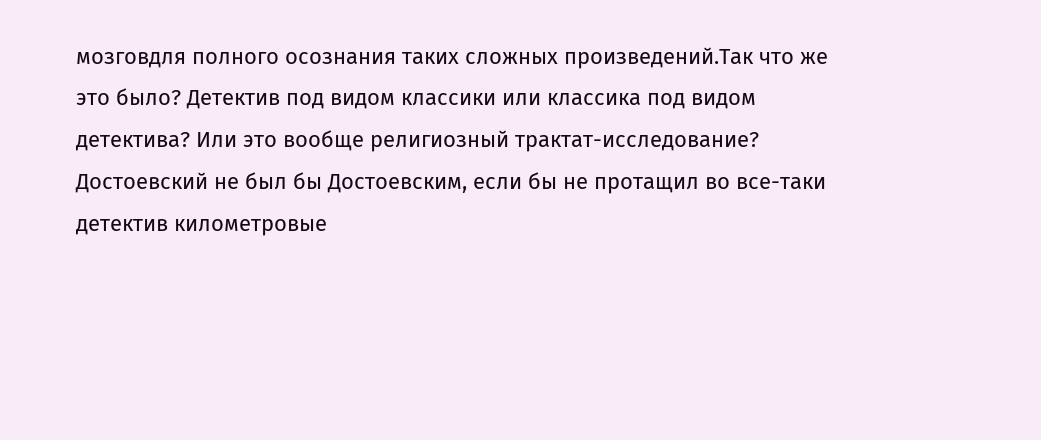мозговдля полного осознания таких сложных произведений.Так что же это было? Детектив под видом классики или классика под видом детектива? Или это вообще религиозный трактат-исследование? Достоевский не был бы Достоевским, если бы не протащил во все-таки детектив километровые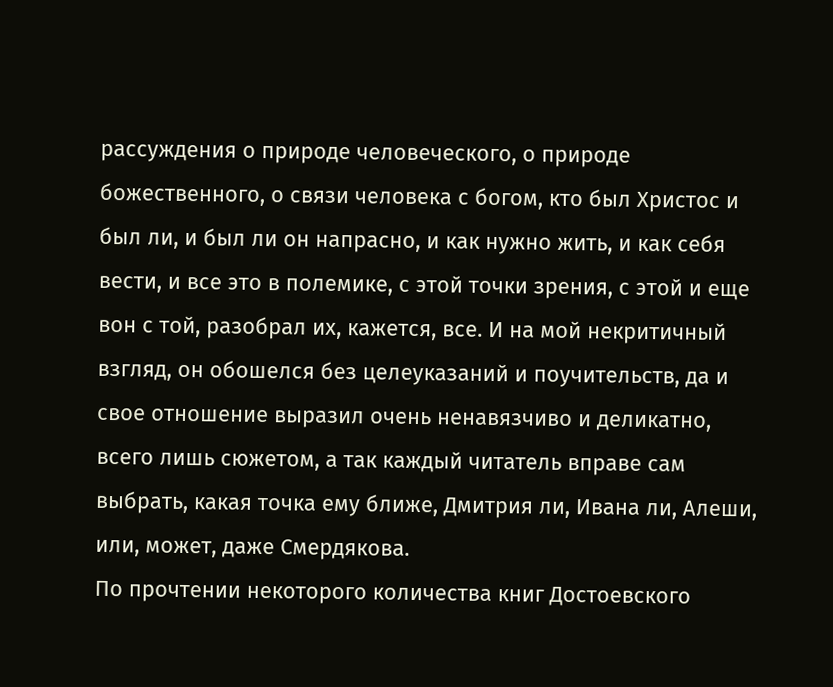рассуждения о природе человеческого, о природе божественного, о связи человека с богом, кто был Христос и был ли, и был ли он напрасно, и как нужно жить, и как себя вести, и все это в полемике, с этой точки зрения, с этой и еще вон с той, разобрал их, кажется, все. И на мой некритичный взгляд, он обошелся без целеуказаний и поучительств, да и свое отношение выразил очень ненавязчиво и деликатно, всего лишь сюжетом, а так каждый читатель вправе сам выбрать, какая точка ему ближе, Дмитрия ли, Ивана ли, Алеши, или, может, даже Смердякова.
По прочтении некоторого количества книг Достоевского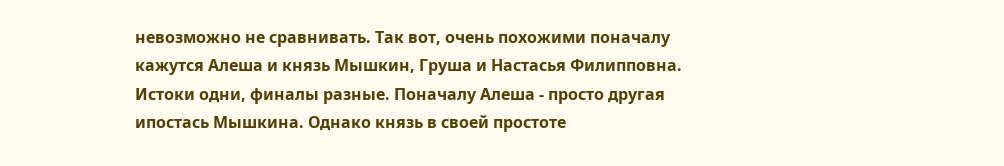невозможно не сравнивать. Так вот, очень похожими поначалу кажутся Алеша и князь Мышкин, Груша и Настасья Филипповна. Истоки одни, финалы разные. Поначалу Алеша - просто другая ипостась Мышкина. Однако князь в своей простоте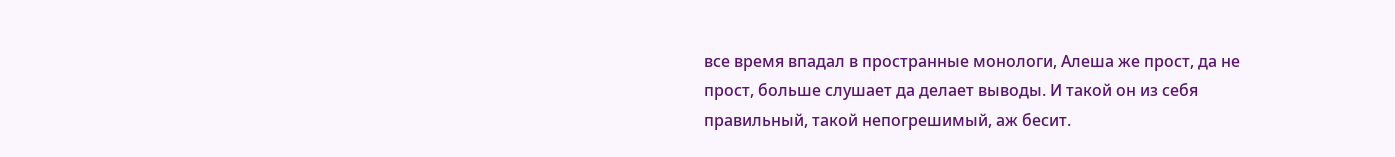все время впадал в пространные монологи, Алеша же прост, да не прост, больше слушает да делает выводы. И такой он из себя правильный, такой непогрешимый, аж бесит.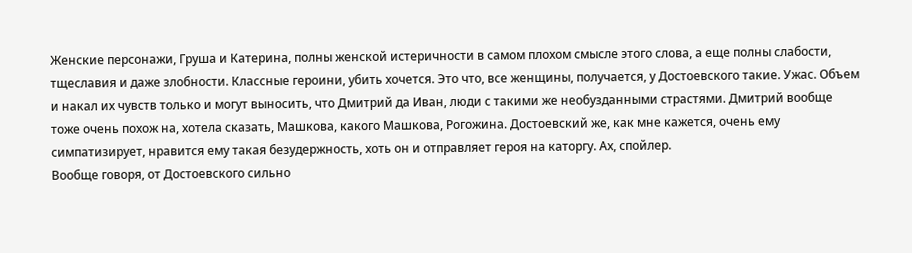Женские персонажи, Груша и Катерина, полны женской истеричности в самом плохом смысле этого слова, а еще полны слабости, тщеславия и даже злобности. Классные героини, убить хочется. Это что, все женщины, получается, у Достоевского такие. Ужас. Объем и накал их чувств только и могут выносить, что Дмитрий да Иван, люди с такими же необузданными страстями. Дмитрий вообще тоже очень похож на, хотела сказать, Машкова, какого Машкова, Рогожина. Достоевский же, как мне кажется, очень ему симпатизирует, нравится ему такая безудержность, хоть он и отправляет героя на каторгу. Ах, спойлер.
Вообще говоря, от Достоевского сильно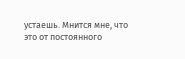устаешь. Мнится мне, что это от постоянного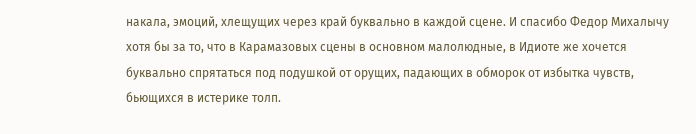накала, эмоций, хлещущих через край буквально в каждой сцене. И спасибо Федор Михалычу хотя бы за то, что в Карамазовых сцены в основном малолюдные, в Идиоте же хочется буквально спрятаться под подушкой от орущих, падающих в обморок от избытка чувств, бьющихся в истерике толп.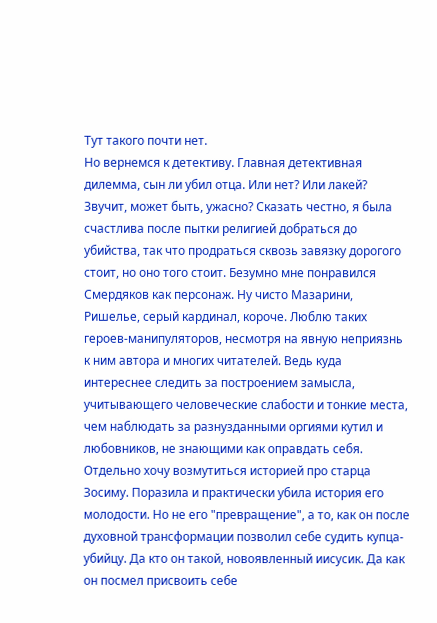Тут такого почти нет.
Но вернемся к детективу. Главная детективная дилемма, сын ли убил отца. Или нет? Или лакей? Звучит, может быть, ужасно? Сказать честно, я была счастлива после пытки религией добраться до убийства, так что продраться сквозь завязку дорогого стоит, но оно того стоит. Безумно мне понравился Смердяков как персонаж. Ну чисто Мазарини, Ришелье, серый кардинал, короче. Люблю таких героев-манипуляторов, несмотря на явную неприязнь к ним автора и многих читателей. Ведь куда интереснее следить за построением замысла, учитывающего человеческие слабости и тонкие места, чем наблюдать за разнузданными оргиями кутил и любовников, не знающими как оправдать себя.
Отдельно хочу возмутиться историей про старца Зосиму. Поразила и практически убила история его молодости. Но не его "превращение", а то, как он после духовной трансформации позволил себе судить купца-убийцу. Да кто он такой, новоявленный иисусик. Да как он посмел присвоить себе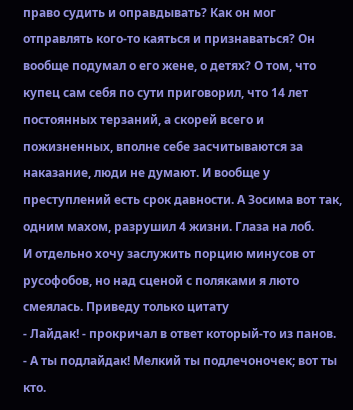право судить и оправдывать? Как он мог отправлять кого-то каяться и признаваться? Он вообще подумал о его жене, о детях? О том, что купец сам себя по сути приговорил, что 14 лет постоянных терзаний, а скорей всего и пожизненных, вполне себе засчитываются за наказание, люди не думают. И вообще у преступлений есть срок давности. А Зосима вот так, одним махом, разрушил 4 жизни. Глаза на лоб.
И отдельно хочу заслужить порцию минусов от русофобов, но над сценой с поляками я люто смеялась. Приведу только цитату
- Лайдак! - прокричал в ответ который-то из панов.
- А ты подлайдак! Мелкий ты подлечоночек; вот ты кто.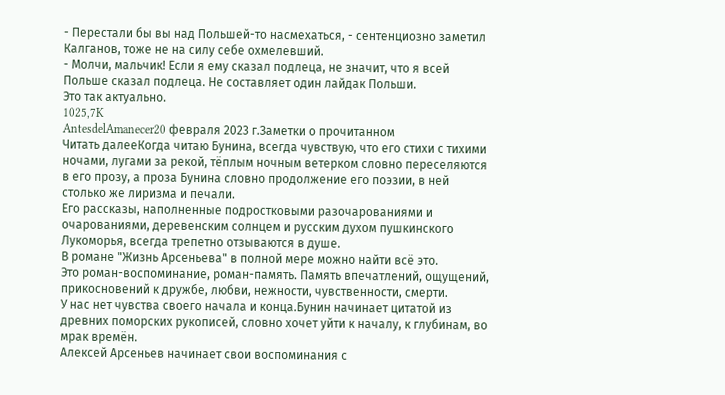- Перестали бы вы над Польшей-то насмехаться, - сентенциозно заметил Калганов, тоже не на силу себе охмелевший.
- Молчи, мальчик! Если я ему сказал подлеца, не значит, что я всей Польше сказал подлеца. Не составляет один лайдак Польши.
Это так актуально.
1025,7K
AntesdelAmanecer20 февраля 2023 г.Заметки о прочитанном
Читать далееКогда читаю Бунина, всегда чувствую, что его стихи с тихими ночами, лугами за рекой, тёплым ночным ветерком словно переселяются в его прозу, а проза Бунина словно продолжение его поэзии, в ней столько же лиризма и печали.
Его рассказы, наполненные подростковыми разочарованиями и очарованиями, деревенским солнцем и русским духом пушкинского Лукоморья, всегда трепетно отзываются в душе.
В романе "Жизнь Арсеньева" в полной мере можно найти всё это.
Это роман-воспоминание, роман-память. Память впечатлений, ощущений, прикосновений к дружбе, любви, нежности, чувственности, смерти.
У нас нет чувства своего начала и конца.Бунин начинает цитатой из древних поморских рукописей, словно хочет уйти к началу, к глубинам, во мрак времён.
Алексей Арсеньев начинает свои воспоминания с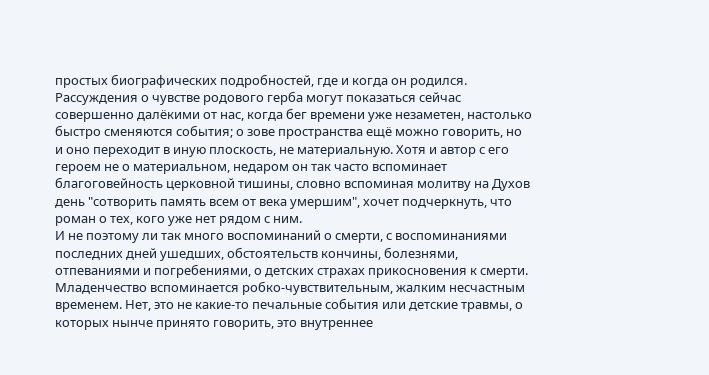простых биографических подробностей, где и когда он родился.
Рассуждения о чувстве родового герба могут показаться сейчас совершенно далёкими от нас, когда бег времени уже незаметен, настолько быстро сменяются события; о зове пространства ещё можно говорить, но и оно переходит в иную плоскость, не материальную. Хотя и автор с его героем не о материальном, недаром он так часто вспоминает благоговейность церковной тишины, словно вспоминая молитву на Духов день "сотворить память всем от века умершим", хочет подчеркнуть, что роман о тех, кого уже нет рядом с ним.
И не поэтому ли так много воспоминаний о смерти, с воспоминаниями последних дней ушедших, обстоятельств кончины, болезнями, отпеваниями и погребениями, о детских страхах прикосновения к смерти.
Младенчество вспоминается робко-чувствительным, жалким несчастным временем. Нет, это не какие-то печальные события или детские травмы, о которых нынче принято говорить, это внутреннее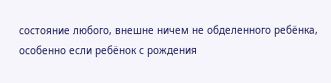состояние любого, внешне ничем не обделенного ребёнка, особенно если ребёнок с рождения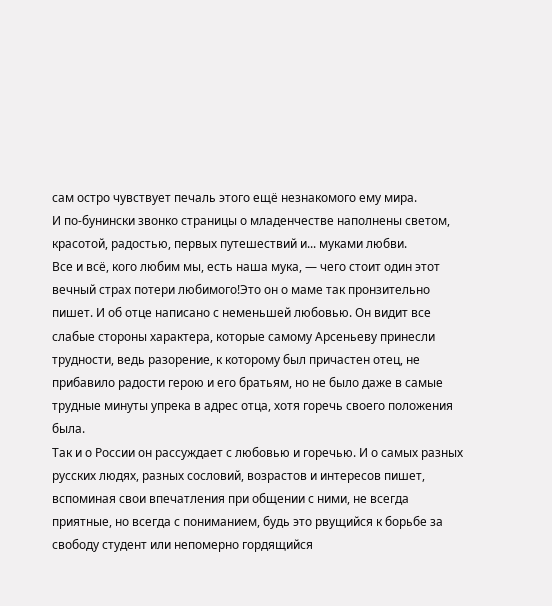сам остро чувствует печаль этого ещё незнакомого ему мира.
И по-бунински звонко страницы о младенчестве наполнены светом, красотой, радостью, первых путешествий и... муками любви.
Все и всё, кого любим мы, есть наша мука, — чего стоит один этот вечный страх потери любимого!Это он о маме так пронзительно пишет. И об отце написано с неменьшей любовью. Он видит все слабые стороны характера, которые самому Арсеньеву принесли трудности, ведь разорение, к которому был причастен отец, не прибавило радости герою и его братьям, но не было даже в самые трудные минуты упрека в адрес отца, хотя горечь своего положения была.
Так и о России он рассуждает с любовью и горечью. И о самых разных русских людях, разных сословий, возрастов и интересов пишет, вспоминая свои впечатления при общении с ними, не всегда приятные, но всегда с пониманием, будь это рвущийся к борьбе за свободу студент или непомерно гордящийся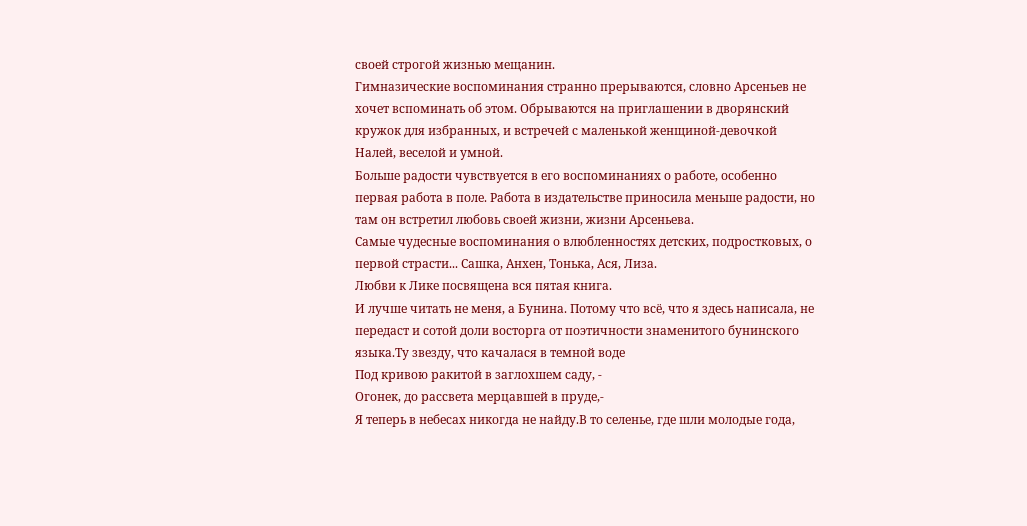своей строгой жизнью мещанин.
Гимназические воспоминания странно прерываются, словно Арсеньев не хочет вспоминать об этом. Обрываются на приглашении в дворянский кружок для избранных, и встречей с маленькой женщиной-девочкой Налей, веселой и умной.
Больше радости чувствуется в его воспоминаниях о работе, особенно первая работа в поле. Работа в издательстве приносила меньше радости, но там он встретил любовь своей жизни, жизни Арсеньева.
Самые чудесные воспоминания о влюбленностях детских, подростковых, о первой страсти... Сашка, Анхен, Тонька, Ася, Лиза.
Любви к Лике посвящена вся пятая книга.
И лучше читать не меня, а Бунина. Потому что всё, что я здесь написала, не передаст и сотой доли восторга от поэтичности знаменитого бунинского языка.Ту звезду, что качалася в темной воде
Под кривою ракитой в заглохшем саду, -
Огонек, до рассвета мерцавшей в пруде,-
Я теперь в небесах никогда не найду.В то селенье, где шли молодые года,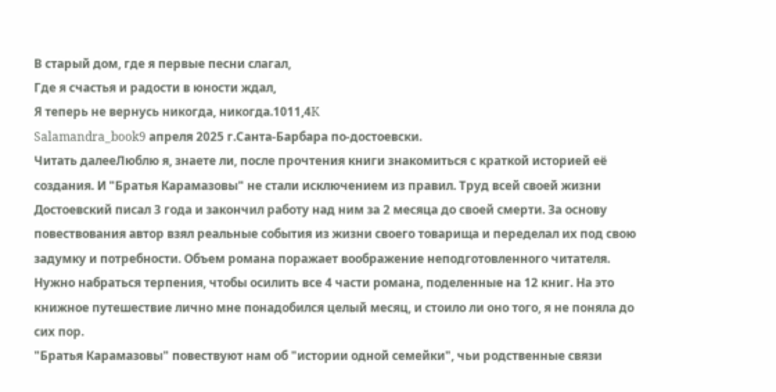В старый дом, где я первые песни слагал,
Где я счастья и радости в юности ждал,
Я теперь не вернусь никогда, никогда.1011,4K
Salamandra_book9 апреля 2025 г.Санта-Барбара по-достоевски.
Читать далееЛюблю я, знаете ли, после прочтения книги знакомиться с краткой историей её создания. И "Братья Карамазовы" не стали исключением из правил. Труд всей своей жизни Достоевский писал 3 года и закончил работу над ним за 2 месяца до своей смерти. За основу повествования автор взял реальные события из жизни своего товарища и переделал их под свою задумку и потребности. Объем романа поражает воображение неподготовленного читателя. Нужно набраться терпения, чтобы осилить все 4 части романа, поделенные на 12 книг. На это книжное путешествие лично мне понадобился целый месяц, и стоило ли оно того, я не поняла до сих пор.
"Братья Карамазовы" повествуют нам об "истории одной семейки", чьи родственные связи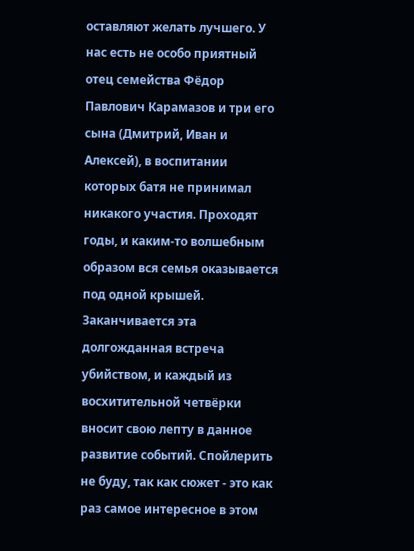оставляют желать лучшего. У нас есть не особо приятный отец семейства Фёдор Павлович Карамазов и три его сына (Дмитрий, Иван и Алексей), в воспитании которых батя не принимал никакого участия. Проходят годы, и каким-то волшебным образом вся семья оказывается под одной крышей. Заканчивается эта долгожданная встреча убийством, и каждый из восхитительной четвёрки вносит свою лепту в данное развитие событий. Спойлерить не буду, так как сюжет - это как раз самое интересное в этом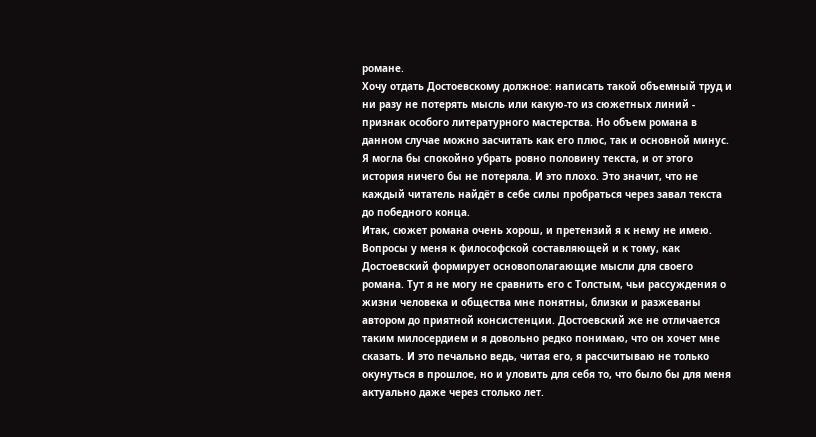романе.
Хочу отдать Достоевскому должное: написать такой объемный труд и ни разу не потерять мысль или какую-то из сюжетных линий - признак особого литературного мастерства. Но объем романа в данном случае можно засчитать как его плюс, так и основной минус. Я могла бы спокойно убрать ровно половину текста, и от этого история ничего бы не потеряла. И это плохо. Это значит, что не каждый читатель найдёт в себе силы пробраться через завал текста до победного конца.
Итак, сюжет романа очень хорош, и претензий я к нему не имею. Вопросы у меня к философской составляющей и к тому, как Достоевский формирует основополагающие мысли для своего романа. Тут я не могу не сравнить его с Толстым, чьи рассуждения о жизни человека и общества мне понятны, близки и разжеваны автором до приятной консистенции. Достоевский же не отличается таким милосердием и я довольно редко понимаю, что он хочет мне сказать. И это печально ведь, читая его, я рассчитываю не только окунуться в прошлое, но и уловить для себя то, что было бы для меня актуально даже через столько лет.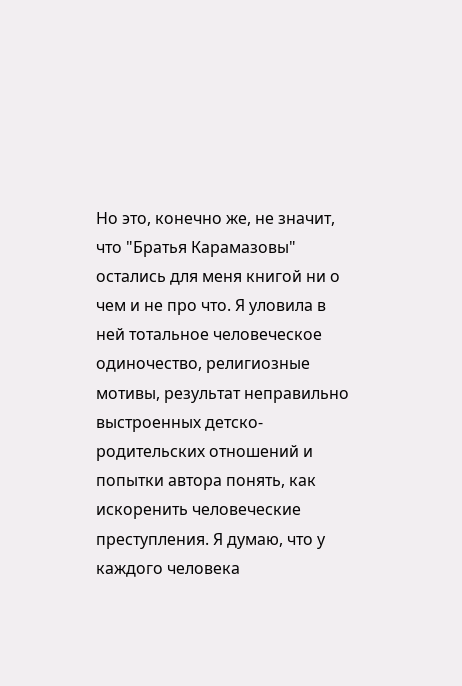Но это, конечно же, не значит, что "Братья Карамазовы" остались для меня книгой ни о чем и не про что. Я уловила в ней тотальное человеческое одиночество, религиозные мотивы, результат неправильно выстроенных детско-родительских отношений и попытки автора понять, как искоренить человеческие преступления. Я думаю, что у каждого человека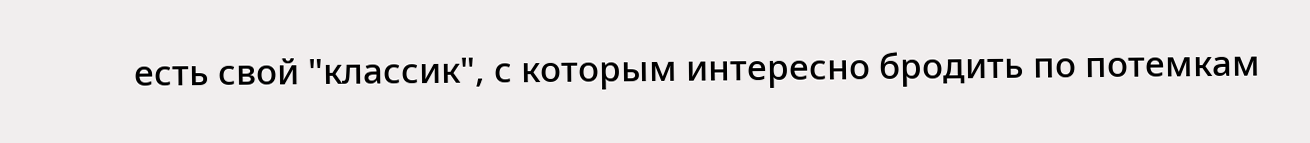есть свой "классик", с которым интересно бродить по потемкам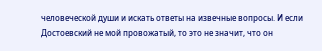человеческой души и искать ответы на извечные вопросы. И если Достоевский не мой провожатый, то это не значит, что он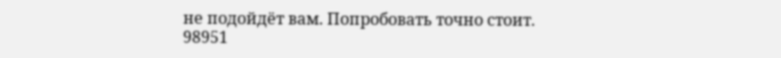не подойдёт вам. Попробовать точно стоит.
98951